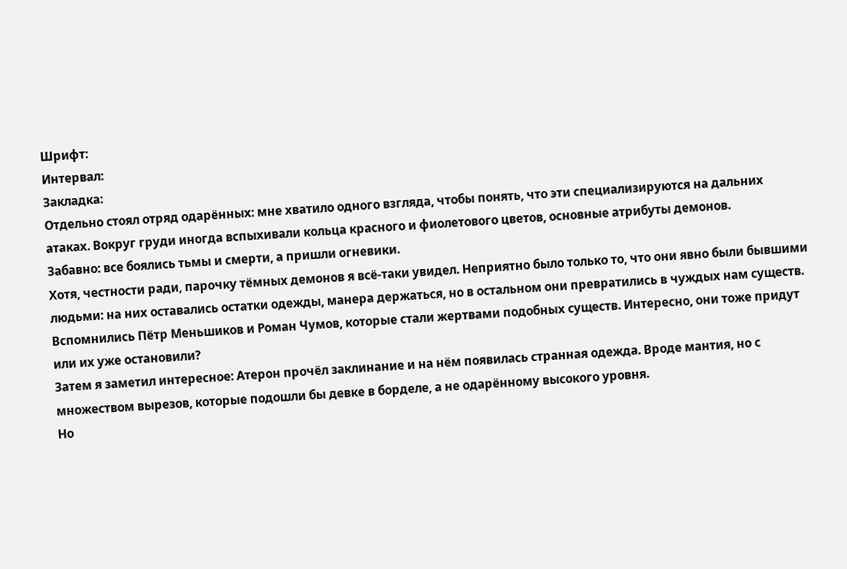Шрифт:
Интервал:
Закладка:
Отдельно стоял отряд одарённых: мне хватило одного взгляда, чтобы понять, что эти специализируются на дальних атаках. Вокруг груди иногда вспыхивали кольца красного и фиолетового цветов, основные атрибуты демонов.
Забавно: все боялись тьмы и смерти, а пришли огневики.
Хотя, честности ради, парочку тёмных демонов я всё-таки увидел. Неприятно было только то, что они явно были бывшими людьми: на них оставались остатки одежды, манера держаться, но в остальном они превратились в чуждых нам существ.
Вспомнились Пётр Меньшиков и Роман Чумов, которые стали жертвами подобных существ. Интересно, они тоже придут или их уже остановили?
Затем я заметил интересное: Атерон прочёл заклинание и на нём появилась странная одежда. Вроде мантия, но с множеством вырезов, которые подошли бы девке в борделе, а не одарённому высокого уровня.
Но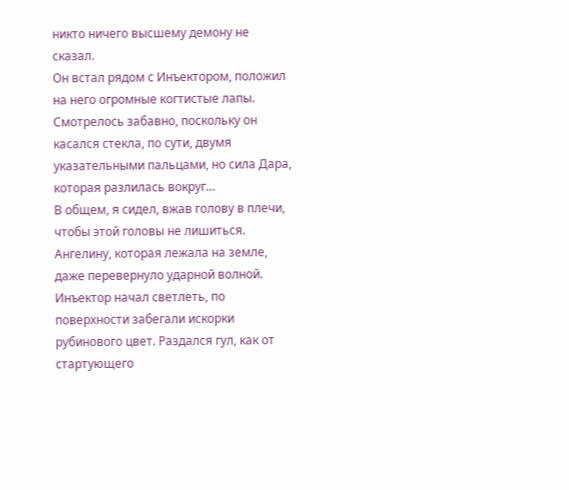никто ничего высшему демону не сказал.
Он встал рядом с Инъектором, положил на него огромные когтистые лапы. Смотрелось забавно, поскольку он касался стекла, по сути, двумя указательными пальцами, но сила Дара, которая разлилась вокруг…
В общем, я сидел, вжав голову в плечи, чтобы этой головы не лишиться. Ангелину, которая лежала на земле, даже перевернуло ударной волной.
Инъектор начал светлеть, по поверхности забегали искорки рубинового цвет. Раздался гул, как от стартующего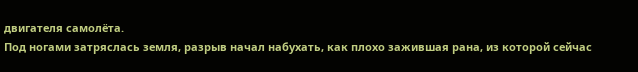двигателя самолёта.
Под ногами затряслась земля, разрыв начал набухать, как плохо зажившая рана, из которой сейчас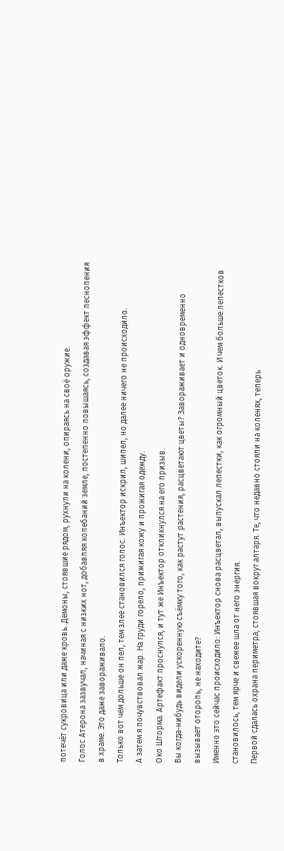потечёт сукровица или даже кровь. Демоны, стоявшие рядом, рухнули на колени, опираясь на своё оружие.
Голос Атерона зазвучал, начиная с низких нот, добавляя колебаний земле, постепенно повышаясь, создавая эффект песнопения в храме. Это даже завораживало.
Только вот чем дольше он пел, тем злее становился голос. Инъектор искрил, шипел, но далее ничего не происходило.
А затем я почувствовал жар. На груди горело, прижигая кожу и прожигая одежду.
Око Шторма. Артефакт проснулся, и тут же Инъектор откликнулся на его призыв.
Вы когда-нибудь видели ускоренную съёмку того, как растут растения, расцветают цветы? Завораживает и одновременно вызывает оторопь, не находите?
Именно это сейчас происходило: Инъектор снова расцветал, выпускал лепестки, как огромный цветок. И чем больше лепестков становилось, тем ярче и свежее шла от него энергия.
Первой сдалась охрана периметра, стоявшая вокруг алтаря. Те, что недавно стояли на коленях, теперь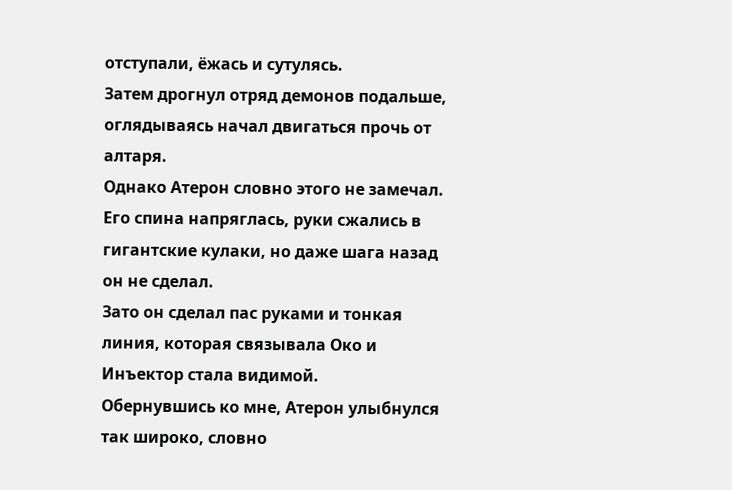отступали, ёжась и сутулясь.
Затем дрогнул отряд демонов подальше, оглядываясь начал двигаться прочь от алтаря.
Однако Атерон словно этого не замечал. Его спина напряглась, руки сжались в гигантские кулаки, но даже шага назад он не сделал.
Зато он сделал пас руками и тонкая линия, которая связывала Око и Инъектор стала видимой.
Обернувшись ко мне, Атерон улыбнулся так широко, словно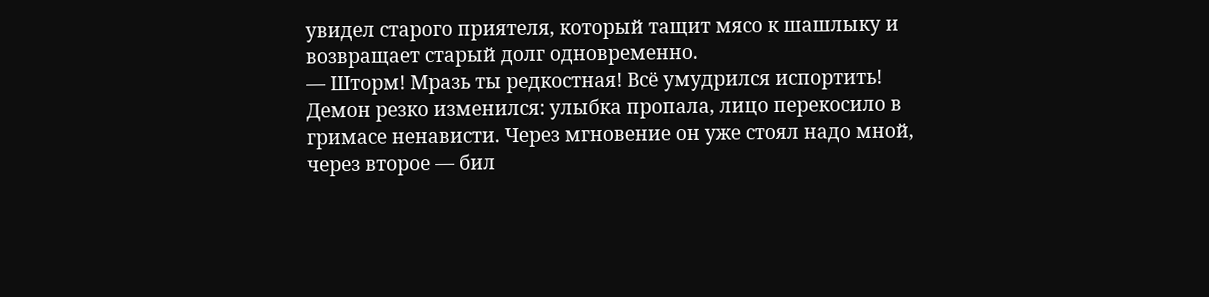увидел старого приятеля, который тащит мясо к шашлыку и возвращает старый долг одновременно.
— Шторм! Мразь ты редкостная! Всё умудрился испортить!
Демон резко изменился: улыбка пропала, лицо перекосило в гримасе ненависти. Через мгновение он уже стоял надо мной, через второе — бил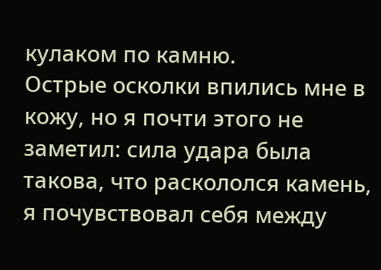кулаком по камню.
Острые осколки впились мне в кожу, но я почти этого не заметил: сила удара была такова, что раскололся камень, я почувствовал себя между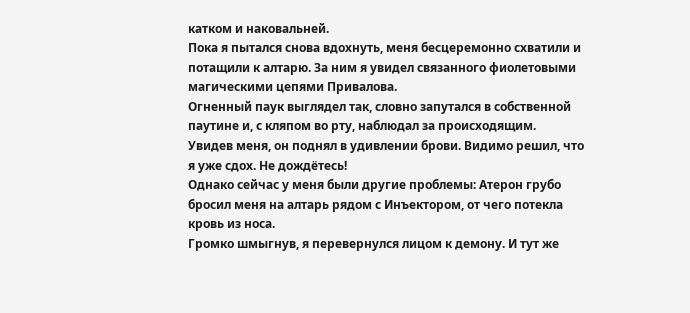катком и наковальней.
Пока я пытался снова вдохнуть, меня бесцеремонно схватили и потащили к алтарю. За ним я увидел связанного фиолетовыми магическими цепями Привалова.
Огненный паук выглядел так, словно запутался в собственной паутине и, с кляпом во рту, наблюдал за происходящим.
Увидев меня, он поднял в удивлении брови. Видимо решил, что я уже сдох. Не дождётесь!
Однако сейчас у меня были другие проблемы: Атерон грубо бросил меня на алтарь рядом с Инъектором, от чего потекла кровь из носа.
Громко шмыгнув, я перевернулся лицом к демону. И тут же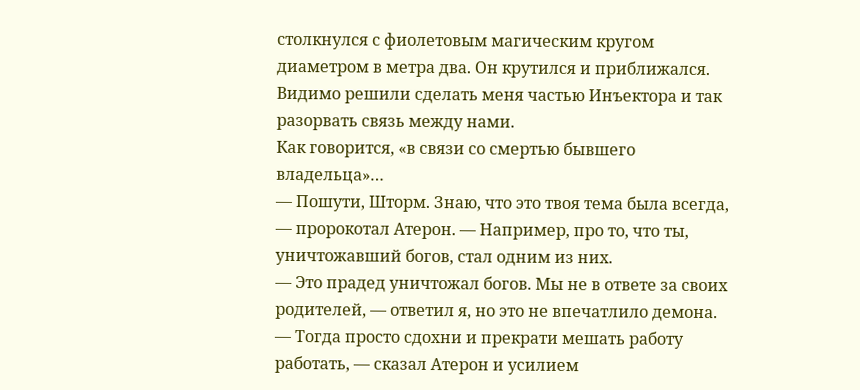столкнулся с фиолетовым магическим кругом диаметром в метра два. Он крутился и приближался. Видимо решили сделать меня частью Инъектора и так разорвать связь между нами.
Как говорится, «в связи со смертью бывшего владельца»…
— Пошути, Шторм. Знаю, что это твоя тема была всегда, — пророкотал Атерон. — Например, про то, что ты, уничтожавший богов, стал одним из них.
— Это прадед уничтожал богов. Мы не в ответе за своих родителей, — ответил я, но это не впечатлило демона.
— Тогда просто сдохни и прекрати мешать работу работать, — сказал Атерон и усилием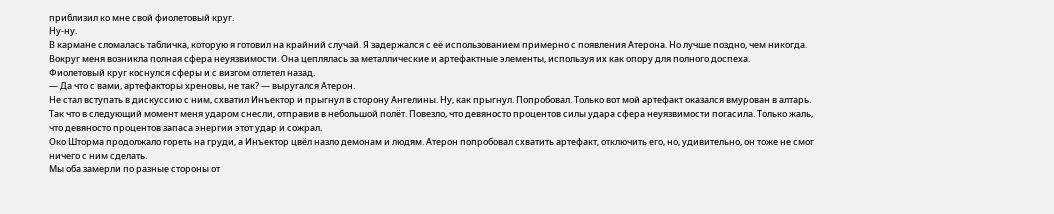приблизил ко мне свой фиолетовый круг.
Ну-ну.
В кармане сломалась табличка, которую я готовил на крайний случай. Я задержался с её использованием примерно с появления Атерона. Но лучше поздно, чем никогда.
Вокруг меня возникла полная сфера неуязвимости. Она цеплялась за металлические и артефактные элементы, используя их как опору для полного доспеха.
Фиолетовый круг коснулся сферы и с визгом отлетел назад.
— Да что с вами, артефакторы хреновы, не так? — выругался Атерон.
Не стал вступать в дискуссию с ним, схватил Инъектор и прыгнул в сторону Ангелины. Ну, как прыгнул. Попробовал. Только вот мой артефакт оказался вмурован в алтарь.
Так что в следующий момент меня ударом снесли, отправив в небольшой полёт. Повезло, что девяносто процентов силы удара сфера неуязвимости погасила. Только жаль, что девяносто процентов запаса энергии этот удар и сожрал.
Око Шторма продолжало гореть на груди, а Инъектор цвёл назло демонам и людям. Атерон попробовал схватить артефакт, отключить его, но, удивительно, он тоже не смог ничего с ним сделать.
Мы оба замерли по разные стороны от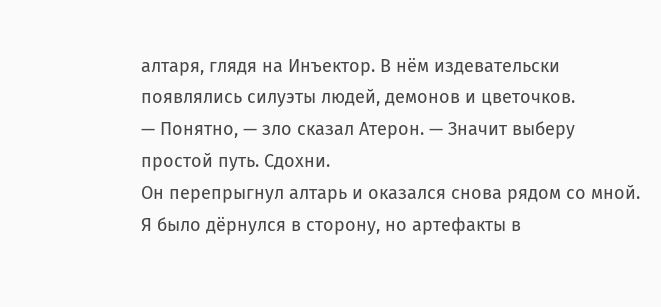алтаря, глядя на Инъектор. В нём издевательски появлялись силуэты людей, демонов и цветочков.
— Понятно, — зло сказал Атерон. — Значит выберу простой путь. Сдохни.
Он перепрыгнул алтарь и оказался снова рядом со мной. Я было дёрнулся в сторону, но артефакты в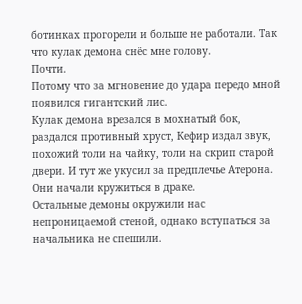ботинках прогорели и больше не работали. Так что кулак демона снёс мне голову.
Почти.
Потому что за мгновение до удара передо мной появился гигантский лис.
Кулак демона врезался в мохнатый бок, раздался противный хруст, Кефир издал звук, похожий толи на чайку, толи на скрип старой двери. И тут же укусил за предплечье Атерона. Они начали кружиться в драке.
Остальные демоны окружили нас непроницаемой стеной, однако вступаться за начальника не спешили.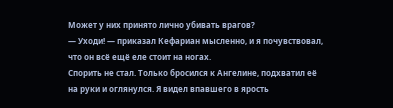Может у них принято лично убивать врагов?
— Уходи! — приказал Кефариан мысленно, и я почувствовал, что он всё ещё еле стоит на ногах.
Спорить не стал. Только бросился к Ангелине, подхватил её на руки и оглянулся. Я видел впавшего в ярость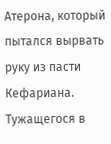Атерона, который пытался вырвать руку из пасти Кефариана. Тужащегося в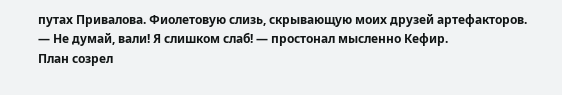путах Привалова. Фиолетовую слизь, скрывающую моих друзей артефакторов.
— Не думай, вали! Я слишком слаб! — простонал мысленно Кефир.
План созрел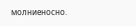молниеносно.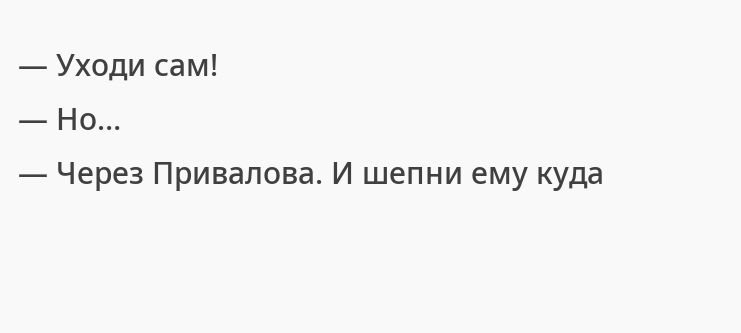— Уходи сам!
— Но…
— Через Привалова. И шепни ему куда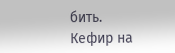бить.
Кефир на